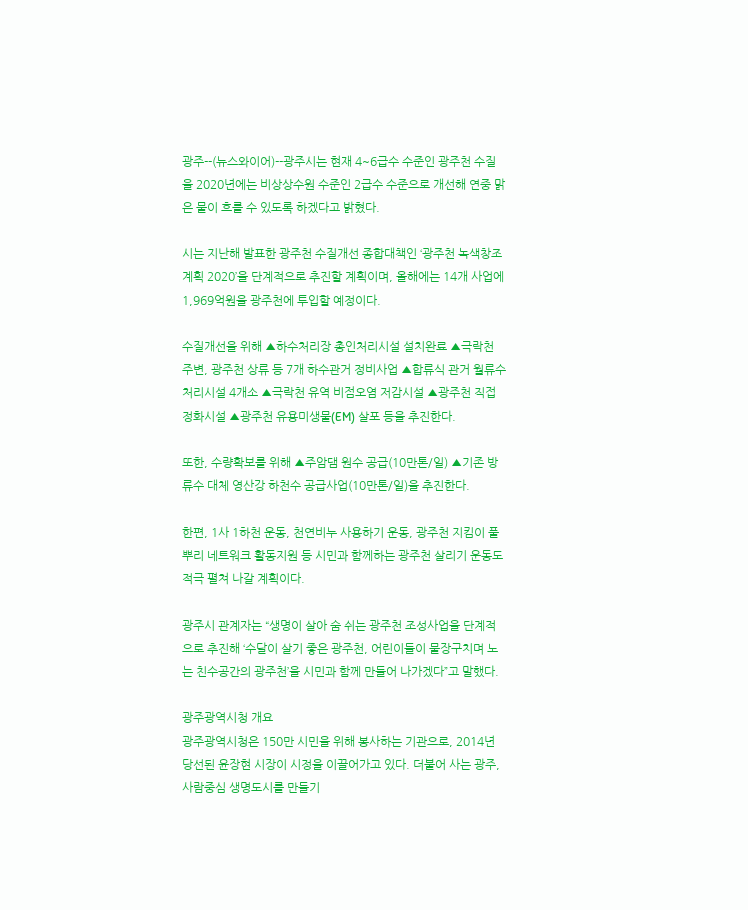광주--(뉴스와이어)--광주시는 현재 4~6급수 수준인 광주천 수질을 2020년에는 비상상수원 수준인 2급수 수준으로 개선해 연중 맑은 물이 흐를 수 있도록 하겠다고 밝혔다.

시는 지난해 발표한 광주천 수질개선 종합대책인 ‘광주천 녹색창조계획 2020’을 단계적으로 추진할 계획이며, 올해에는 14개 사업에 1,969억원을 광주천에 투입할 예정이다.

수질개선을 위해 ▲하수처리장 총인처리시설 설치완료 ▲극락천 주변, 광주천 상류 등 7개 하수관거 정비사업 ▲합류식 관거 월류수 처리시설 4개소 ▲극락천 유역 비점오염 저감시설 ▲광주천 직접정화시설 ▲광주천 유용미생물(EM) 살포 등을 추진한다.

또한, 수량확보를 위해 ▲주암댐 원수 공급(10만톤/일) ▲기존 방류수 대체 영산강 하천수 공급사업(10만톤/일)을 추진한다.

한편, 1사 1하천 운동, 천연비누 사용하기 운동, 광주천 지킴이 풀뿌리 네트워크 활동지원 등 시민과 함께하는 광주천 살리기 운동도 적극 펼쳐 나갈 계획이다.

광주시 관계자는 “생명이 살아 숨 쉬는 광주천 조성사업을 단계적으로 추진해 ‘수달이 살기 좋은 광주천, 어린이들이 물장구치며 노는 친수공간의 광주천’을 시민과 함께 만들어 나가겠다”고 말했다.

광주광역시청 개요
광주광역시청은 150만 시민을 위해 봉사하는 기관으로, 2014년 당선된 윤장현 시장이 시정을 이끌어가고 있다. 더불어 사는 광주, 사람중심 생명도시를 만들기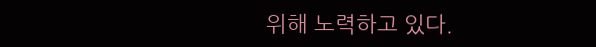위해 노력하고 있다.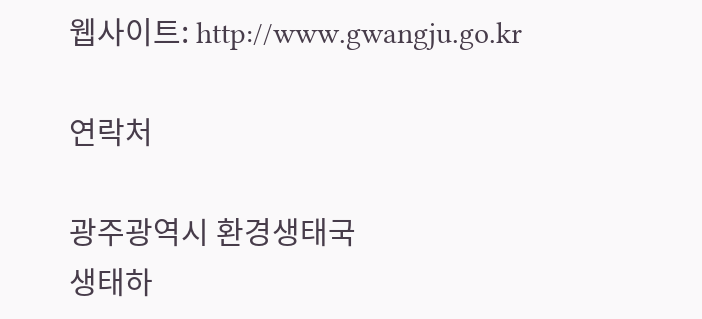웹사이트: http://www.gwangju.go.kr

연락처

광주광역시 환경생태국
생태하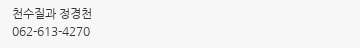천수질과 정경천
062-613-4270